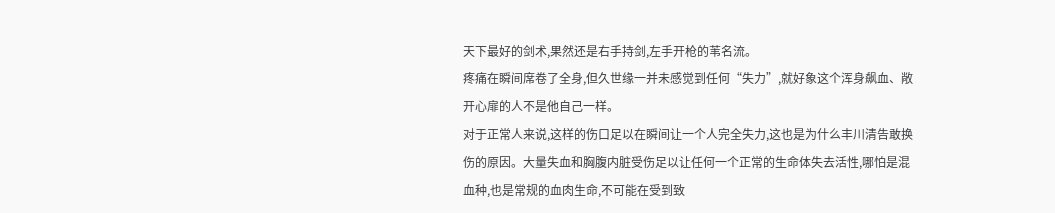天下最好的剑术,果然还是右手持剑,左手开枪的苇名流。
疼痛在瞬间席卷了全身,但久世缘一并未感觉到任何“失力”,就好象这个浑身飙血、敞开心扉的人不是他自己一样。
对于正常人来说,这样的伤口足以在瞬间让一个人完全失力,这也是为什么丰川清告敢换伤的原因。大量失血和胸腹内脏受伤足以让任何一个正常的生命体失去活性,哪怕是混血种,也是常规的血肉生命,不可能在受到致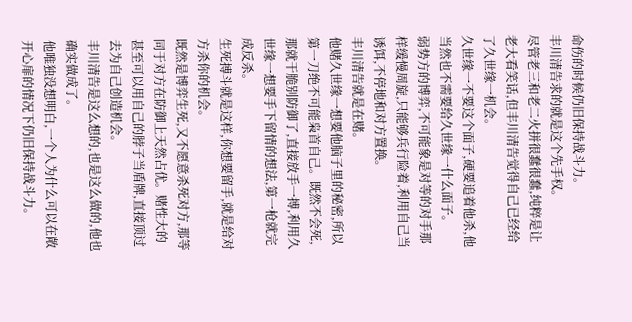命伤的时候仍旧保持战斗力。
丰川清告求的就是这个先手权。
尽管老三和老二火拼很蠢很蠢,纯粹是让老大看笑话,但丰川清告觉得自己已经给了久世缘一机会。
久世缘一不要这个面子,硬要追着他杀,他当然也不需要给久世缘一什么面子。
弱势方的博弈,不可能象是对等的对手那样缓慢周旋,只能够兵行险着,利用自己当诱饵,不停地和对方置换。
丰川清告就是在赌。
他赌久世缘一想要他脑子里的秘密,所以第一刀绝不可能枭首自己。既然不会死,那就干脆别防御了,直接放手一搏,利用久世缘一想要手下留情的想法,第一枪就完成反杀。
生死搏斗就是这样,你想要留手,就是给对方杀你的机会。
既然是博弈生死,又不愿意杀死对方,那等同于对方在防御上天然占优。赌性大的甚至可以用自己的脖子当盾牌,直接顶过去为自己创造机会。
丰川清告是这么想的,也是这么做的,他也确实做成了。
他唯独没想明白,一个人为什么可以在敞开心扉的情况下仍旧保持战斗力。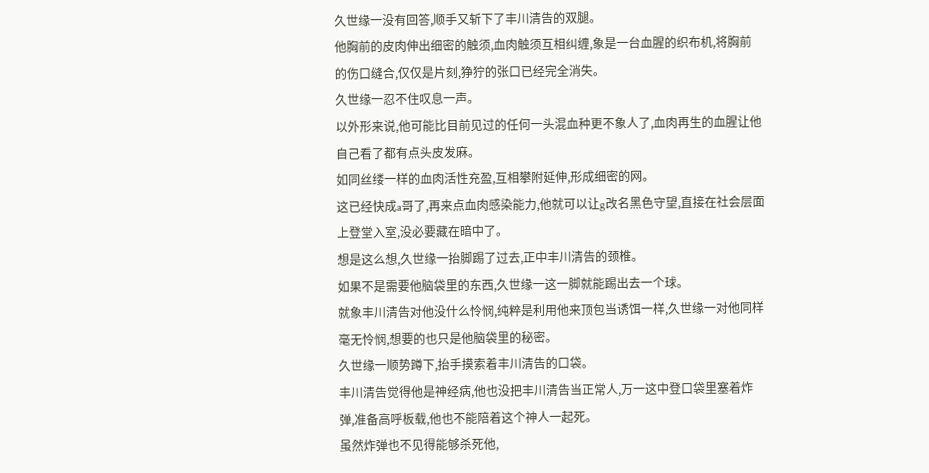久世缘一没有回答,顺手又斩下了丰川清告的双腿。
他胸前的皮肉伸出细密的触须,血肉触须互相纠缠,象是一台血腥的织布机,将胸前的伤口缝合,仅仅是片刻,狰狞的张口已经完全消失。
久世缘一忍不住叹息一声。
以外形来说,他可能比目前见过的任何一头混血种更不象人了,血肉再生的血腥让他自己看了都有点头皮发麻。
如同丝缕一样的血肉活性充盈,互相攀附延伸,形成细密的网。
这已经快成a哥了,再来点血肉感染能力,他就可以让g改名黑色守望,直接在社会层面上登堂入室,没必要藏在暗中了。
想是这么想,久世缘一抬脚踢了过去,正中丰川清告的颈椎。
如果不是需要他脑袋里的东西,久世缘一这一脚就能踢出去一个球。
就象丰川清告对他没什么怜悯,纯粹是利用他来顶包当诱饵一样,久世缘一对他同样毫无怜悯,想要的也只是他脑袋里的秘密。
久世缘一顺势蹲下,抬手摸索着丰川清告的口袋。
丰川清告觉得他是神经病,他也没把丰川清告当正常人,万一这中登口袋里塞着炸弹,准备高呼板载,他也不能陪着这个神人一起死。
虽然炸弹也不见得能够杀死他,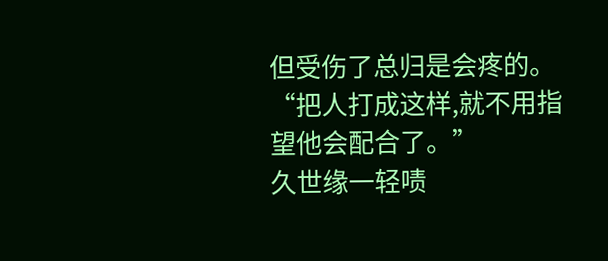但受伤了总归是会疼的。
“把人打成这样,就不用指望他会配合了。”
久世缘一轻啧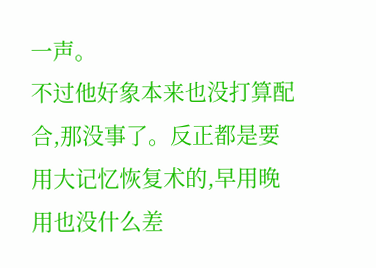一声。
不过他好象本来也没打算配合,那没事了。反正都是要用大记忆恢复术的,早用晚用也没什么差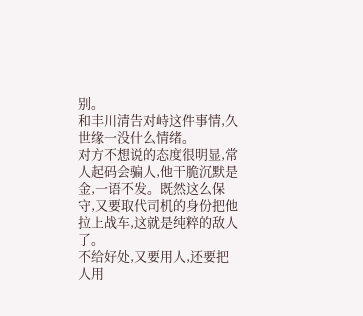别。
和丰川清告对峙这件事情,久世缘一没什么情绪。
对方不想说的态度很明显,常人起码会骗人,他干脆沉默是金,一语不发。既然这么保守,又要取代司机的身份把他拉上战车,这就是纯粹的敌人了。
不给好处,又要用人,还要把人用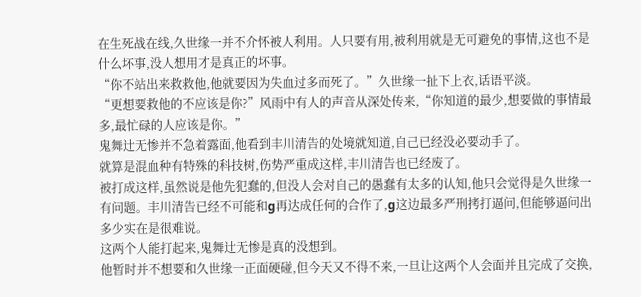在生死战在线,久世缘一并不介怀被人利用。人只要有用,被利用就是无可避免的事情,这也不是什么坏事,没人想用才是真正的坏事。
“你不站出来救救他,他就要因为失血过多而死了。”久世缘一扯下上衣,话语平淡。
“更想要救他的不应该是你?”风雨中有人的声音从深处传来,“你知道的最少,想要做的事情最多,最忙碌的人应该是你。”
鬼舞辻无惨并不急着露面,他看到丰川清告的处境就知道,自己已经没必要动手了。
就算是混血种有特殊的科技树,伤势严重成这样,丰川清告也已经废了。
被打成这样,虽然说是他先犯蠢的,但没人会对自己的愚蠢有太多的认知,他只会觉得是久世缘一有问题。丰川清告已经不可能和g再达成任何的合作了,g这边最多严刑拷打逼问,但能够逼问出多少实在是很难说。
这两个人能打起来,鬼舞辻无惨是真的没想到。
他暂时并不想要和久世缘一正面硬碰,但今天又不得不来,一旦让这两个人会面并且完成了交换,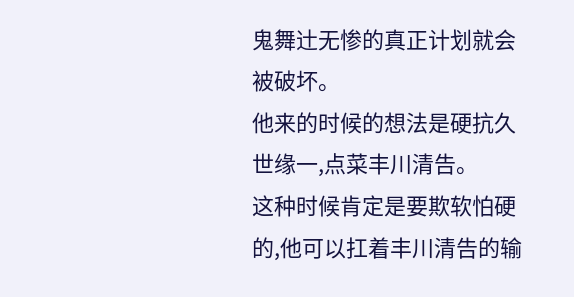鬼舞辻无惨的真正计划就会被破坏。
他来的时候的想法是硬抗久世缘一,点菜丰川清告。
这种时候肯定是要欺软怕硬的,他可以扛着丰川清告的输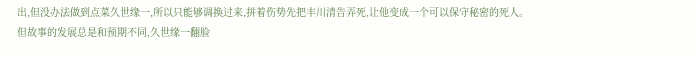出,但没办法做到点菜久世缘一,所以只能够调换过来,拼着伤势先把丰川清告弄死,让他变成一个可以保守秘密的死人。
但故事的发展总是和预期不同,久世缘一翻脸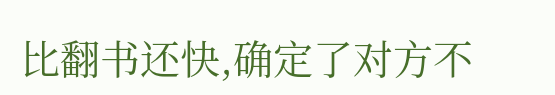比翻书还快,确定了对方不